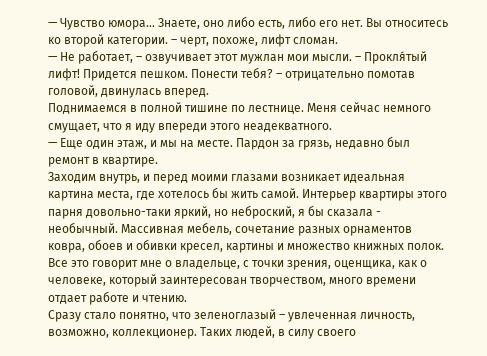— Чувство юмора... Знаете, оно либо есть, либо его нет. Вы относитесь ко второй категории. – черт, похоже, лифт сломан.
— Не работает, – озвучивает этот мужлан мои мысли. – Прокля́тый лифт! Придется пешком. Понести тебя? – отрицательно помотав головой, двинулась вперед.
Поднимаемся в полной тишине по лестнице. Меня сейчас немного смущает, что я иду впереди этого неадекватного.
— Еще один этаж, и мы на месте. Пардон за грязь, недавно был ремонт в квартире.
Заходим внутрь, и перед моими глазами возникает идеальная картина места, где хотелось бы жить самой. Интерьер квартиры этого парня довольно-таки яркий, но неброский, я бы сказала - необычный. Массивная мебель, сочетание разных орнаментов ковра, обоев и обивки кресел, картины и множество книжных полок. Все это говорит мне о владельце, с точки зрения, оценщика, как о человеке, который заинтересован творчеством, много времени отдает работе и чтению.
Сразу стало понятно, что зеленоглазый – увлеченная личность, возможно, коллекционер. Таких людей, в силу своего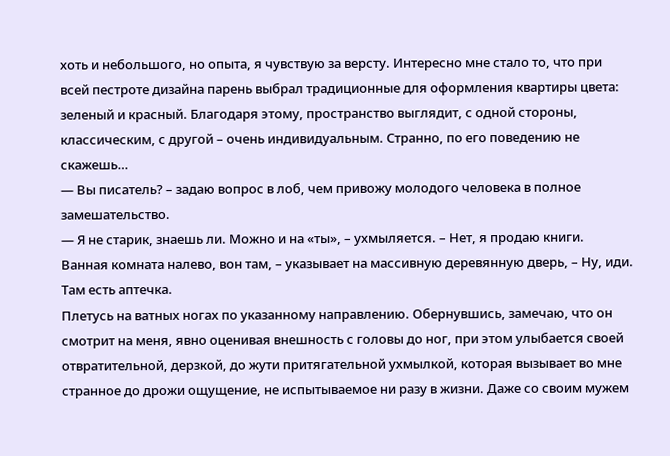хоть и небольшого, но опыта, я чувствую за версту. Интересно мне стало то, что при всей пестроте дизайна парень выбрал традиционные для оформления квартиры цвета: зеленый и красный. Благодаря этому, пространство выглядит, с одной стороны, классическим, с другой – очень индивидуальным. Странно, по его поведению не скажешь…
— Вы писатель? – задаю вопрос в лоб, чем привожу молодого человека в полное замешательство.
— Я не старик, знаешь ли. Можно и на «ты», – ухмыляется. – Нет, я продаю книги. Ванная комната налево, вон там, – указывает на массивную деревянную дверь, – Ну, иди. Там есть аптечка.
Плетусь на ватных ногах по указанному направлению. Обернувшись, замечаю, что он смотрит на меня, явно оценивая внешность с головы до ног, при этом улыбается своей отвратительной, дерзкой, до жути притягательной ухмылкой, которая вызывает во мне странное до дрожи ощущение, не испытываемое ни разу в жизни. Даже со своим мужем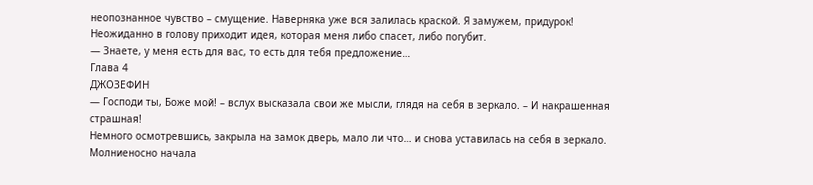неопознанное чувство – смущение. Наверняка уже вся залилась краской. Я замужем, придурок!
Неожиданно в голову приходит идея, которая меня либо спасет, либо погубит.
— Знаете, у меня есть для вас, то есть для тебя предложение…
Глава 4
ДЖОЗЕФИН
— Господи ты, Боже мой! – вслух высказала свои же мысли, глядя на себя в зеркало. – И накрашенная страшная!
Немного осмотревшись, закрыла на замок дверь, мало ли что… и снова уставилась на себя в зеркало. Молниеносно начала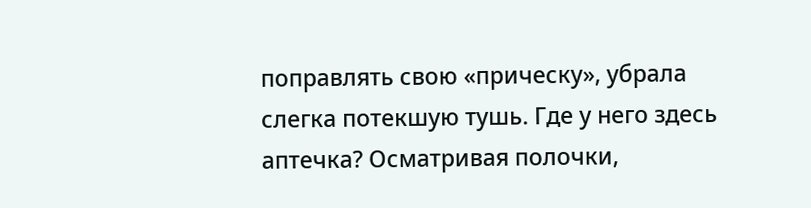поправлять свою «прическу», убрала слегка потекшую тушь. Где у него здесь аптечка? Осматривая полочки,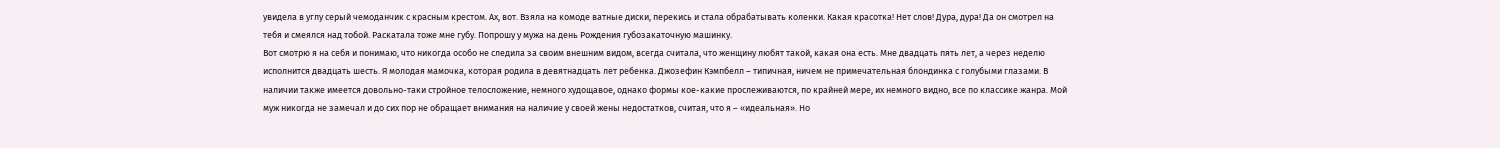увидела в углу серый чемоданчик с красным крестом. Ах, вот. Взяла на комоде ватные диски, перекись и стала обрабатывать коленки. Какая красотка! Нет слов! Дура, дура! Да он смотрел на тебя и смеялся над тобой. Раскатала тоже мне губу. Попрошу у мужа на день Рождения губозакаточную машинку.
Вот смотрю я на себя и понимаю, что никогда особо не следила за своим внешним видом, всегда считала, что женщину любят такой, какая она есть. Мне двадцать пять лет, а через неделю исполнится двадцать шесть. Я молодая мамочка, которая родила в девятнадцать лет ребенка. Джозефин Кэмпбелл – типичная, ничем не примечательная блондинка с голубыми глазами. В наличии также имеется довольно-таки стройное телосложение, немного худощавое, однако формы кое-какие прослеживаются, по крайней мере, их немного видно, все по классике жанра. Мой муж никогда не замечал и до сих пор не обращает внимания на наличие у своей жены недостатков, считая, что я – «идеальная». Но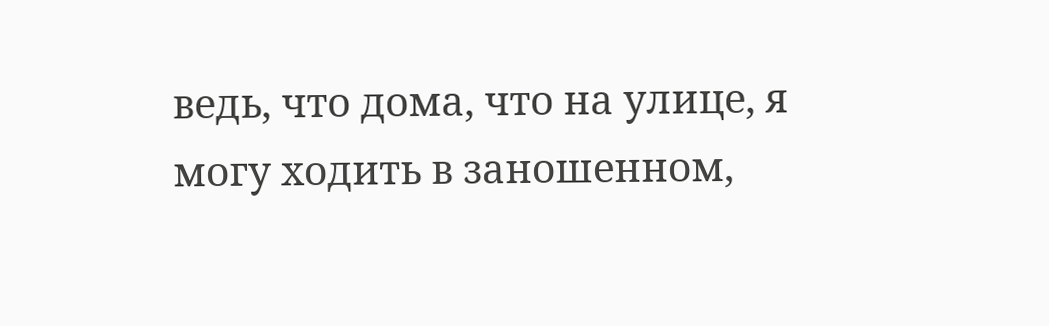ведь, что дома, что на улице, я могу ходить в заношенном,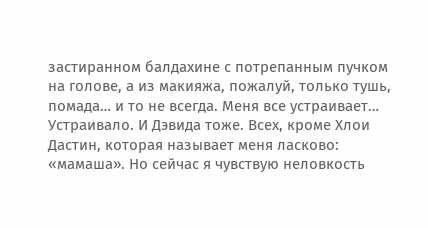застиранном балдахине с потрепанным пучком на голове, а из макияжа, пожалуй, только тушь, помада… и то не всегда. Меня все устраивает… Устраивало. И Дэвида тоже. Всех, кроме Хлои Дастин, которая называет меня ласково: «мамаша». Но сейчас я чувствую неловкость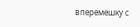вперемешку с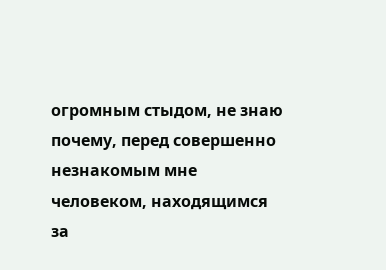огромным стыдом, не знаю почему, перед совершенно незнакомым мне человеком, находящимся за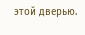этой дверью.